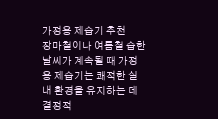가정용 제습기 추천
장마철이나 여름철 습한 날씨가 계속될 때 가정용 제습기는 쾌적한 실내 환경을 유지하는 데 결정적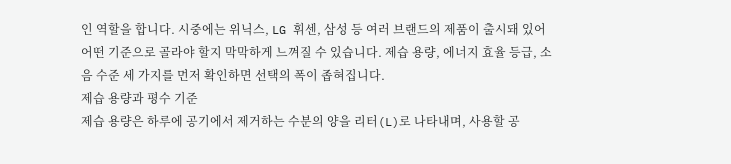인 역할을 합니다. 시중에는 위닉스, LG 휘센, 삼성 등 여러 브랜드의 제품이 출시돼 있어 어떤 기준으로 골라야 할지 막막하게 느껴질 수 있습니다. 제습 용량, 에너지 효율 등급, 소음 수준 세 가지를 먼저 확인하면 선택의 폭이 좁혀집니다.
제습 용량과 평수 기준
제습 용량은 하루에 공기에서 제거하는 수분의 양을 리터(L)로 나타내며, 사용할 공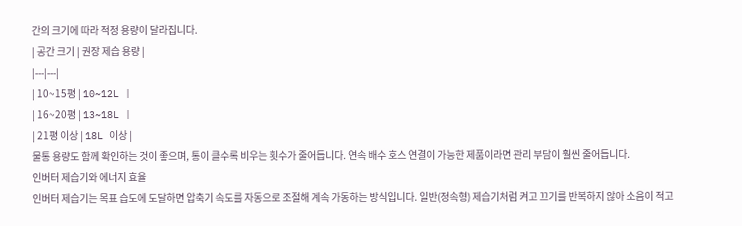간의 크기에 따라 적정 용량이 달라집니다.
| 공간 크기 | 권장 제습 용량 |
|---|---|
| 10~15평 | 10~12L |
| 16~20평 | 13~18L |
| 21평 이상 | 18L 이상 |
물통 용량도 함께 확인하는 것이 좋으며, 통이 클수록 비우는 횟수가 줄어듭니다. 연속 배수 호스 연결이 가능한 제품이라면 관리 부담이 훨씬 줄어듭니다.
인버터 제습기와 에너지 효율
인버터 제습기는 목표 습도에 도달하면 압축기 속도를 자동으로 조절해 계속 가동하는 방식입니다. 일반(정속형) 제습기처럼 켜고 끄기를 반복하지 않아 소음이 적고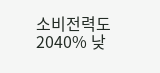소비전력도 2040% 낮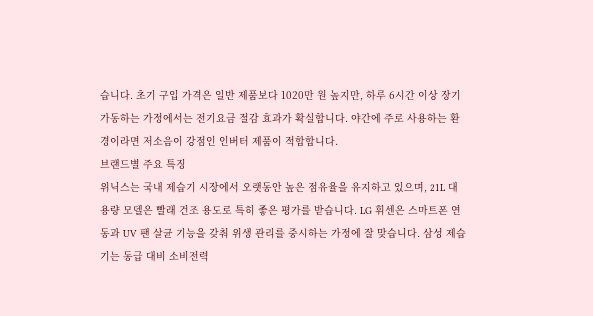습니다. 초기 구입 가격은 일반 제품보다 1020만 원 높지만, 하루 6시간 이상 장기 가동하는 가정에서는 전기요금 절감 효과가 확실합니다. 야간에 주로 사용하는 환경이라면 저소음이 강점인 인버터 제품이 적합합니다.
브랜드별 주요 특징
위닉스는 국내 제습기 시장에서 오랫동안 높은 점유율을 유지하고 있으며, 21L 대용량 모델은 빨래 건조 용도로 특히 좋은 평가를 받습니다. LG 휘센은 스마트폰 연동과 UV 팬 살균 기능을 갖춰 위생 관리를 중시하는 가정에 잘 맞습니다. 삼성 제습기는 동급 대비 소비전력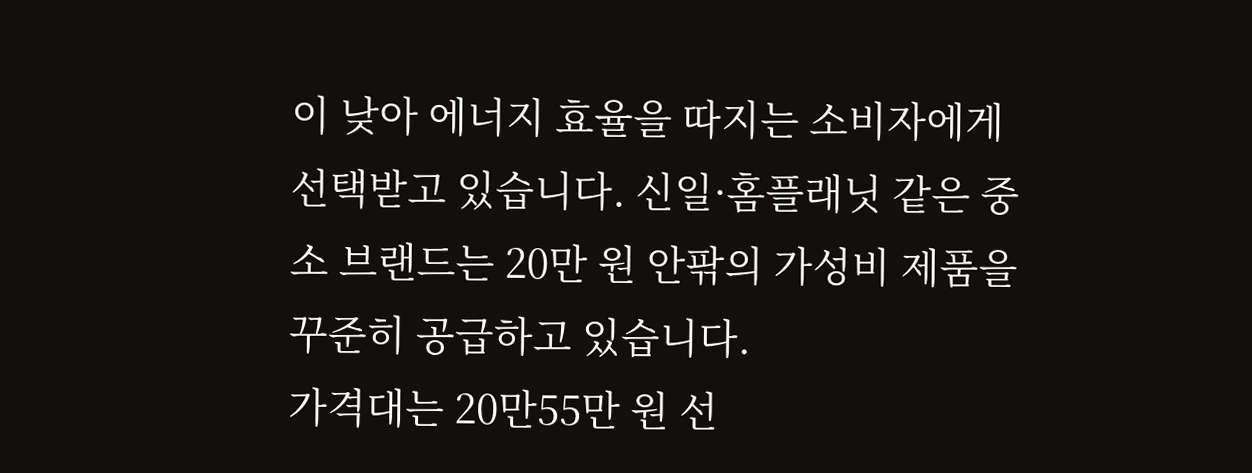이 낮아 에너지 효율을 따지는 소비자에게 선택받고 있습니다. 신일·홈플래닛 같은 중소 브랜드는 20만 원 안팎의 가성비 제품을 꾸준히 공급하고 있습니다.
가격대는 20만55만 원 선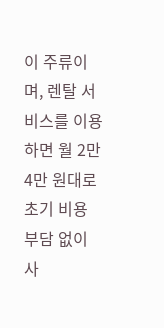이 주류이며, 렌탈 서비스를 이용하면 월 2만4만 원대로 초기 비용 부담 없이 사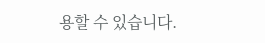용할 수 있습니다.